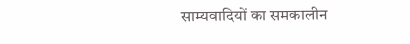साम्यवादियों का समकालीन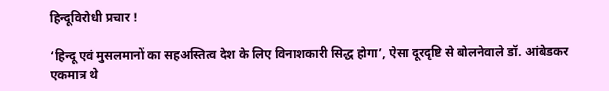हिन्दूविरोधी प्रचार !

‘हिन्दू एवं मुसलमानों का सहअस्तित्व देश के लिए विनाशकारी सिद्ध होगा’, ऐसा दूरदृष्टि से बोलनेवाले डॉ. आंबेडकर एकमात्र थे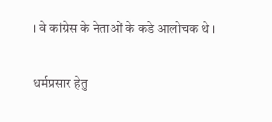। वे कांग्रेस के नेताओं के कडे आलोचक थे ।

धर्मप्रसार हेतु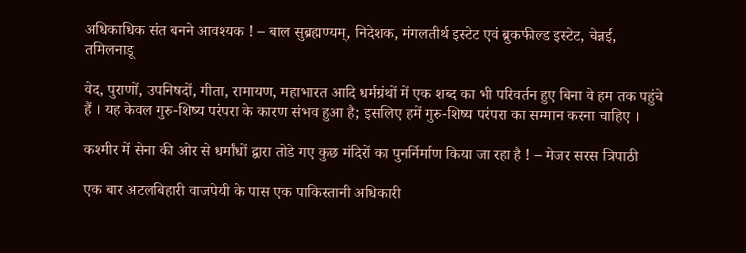अधिकाधिक संत बनने आवश्यक ! – बाल सुब्रह्मण्यम्, निदेशक, मंगलतीर्थ इस्टेट एवं ब्रुकफील्ड इस्टेट, चेन्नई, तमिलनाडू

वेद, पुराणों, उपनिषदों, गीता, रामायण, महाभारत आदि धर्मग्रंथों में एक शब्द का भी परिवर्तन हुए बिना वे हम तक पहुंचे हैं । यह केवल गुरु-शिष्य परंपरा के कारण संभव हुआ है; इसलिए हमें गुरु-शिष्य परंपरा का सम्मान करना चाहिए ।

कश्मीर में सेना की ओर से धर्मांधों द्वारा तोडे गए कुछ मंदिरों का पुनर्निर्माण किया जा रहा है ! – मेजर सरस त्रिपाठी

एक बार अटलबिहारी वाजपेयी के पास एक पाकिस्तानी अधिकारी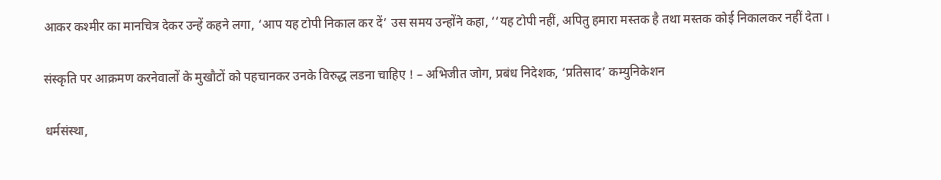आकर कश्मीर का मानचित्र देकर उन्हें कहने लगा, ‘आप यह टोपी निकाल कर दें’ उस समय उन्होंने कहा, ‘‘यह टोपी नहीं, अपितु हमारा मस्तक है तथा मस्तक कोई निकालकर नहीं देता ।

संस्कृति पर आक्रमण करनेवालों के मुखौटों को पहचानकर उनके विरुद्ध लडना चाहिए ! – अभिजीत जोग, प्रबंध निदेशक, ‘प्रतिसाद’ कम्युनिकेशन

धर्मसंस्था,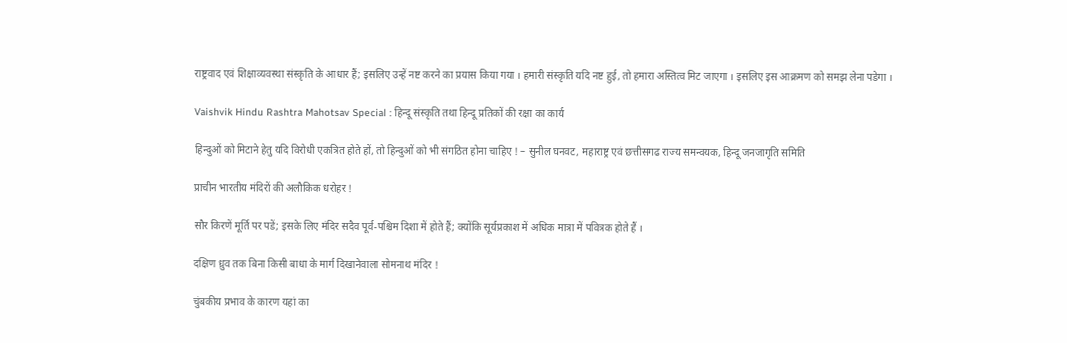राष्ट्रवाद एवं शिक्षाव्यवस्था संस्कृति के आधार हैं; इसलिए उन्हें नष्ट करने का प्रयास किया गया । हमारी संस्कृति यदि नष्ट हुई, तो हमारा अस्तित्व मिट जाएगा । इसलिए इस आक्रमण को समझ लेना पडेगा ।

Vaishvik Hindu Rashtra Mahotsav Special : हिन्दू संस्कृति तथा हिन्दू प्रतिकों की रक्षा का कार्य

हिन्दुओं को मिटाने हेतु यदि विरोधी एकत्रित होते हों, तो हिन्दुओं को भी संगठित होना चाहिए ! – सुनील घनवट, महाराष्ट्र एवं छत्तीसगढ राज्य समन्वयक, हिन्दू जनजागृति समिति

प्राचीन भारतीय मंदिरों की अलौकिक धरोहर !

सौर किरणें मूर्ति पर पडें; इसके लिए मंदिर सदैव पूर्व-पश्चिम दिशा में होते हैं; क्योंकि सूर्यप्रकाश में अधिक मात्रा में पवित्रक होते हैं ।

दक्षिण ध्रुव तक बिना किसी बाधा के मार्ग दिखानेवाला सोमनाथ मंदिर !

चुंबकीय प्रभाव के कारण यहां का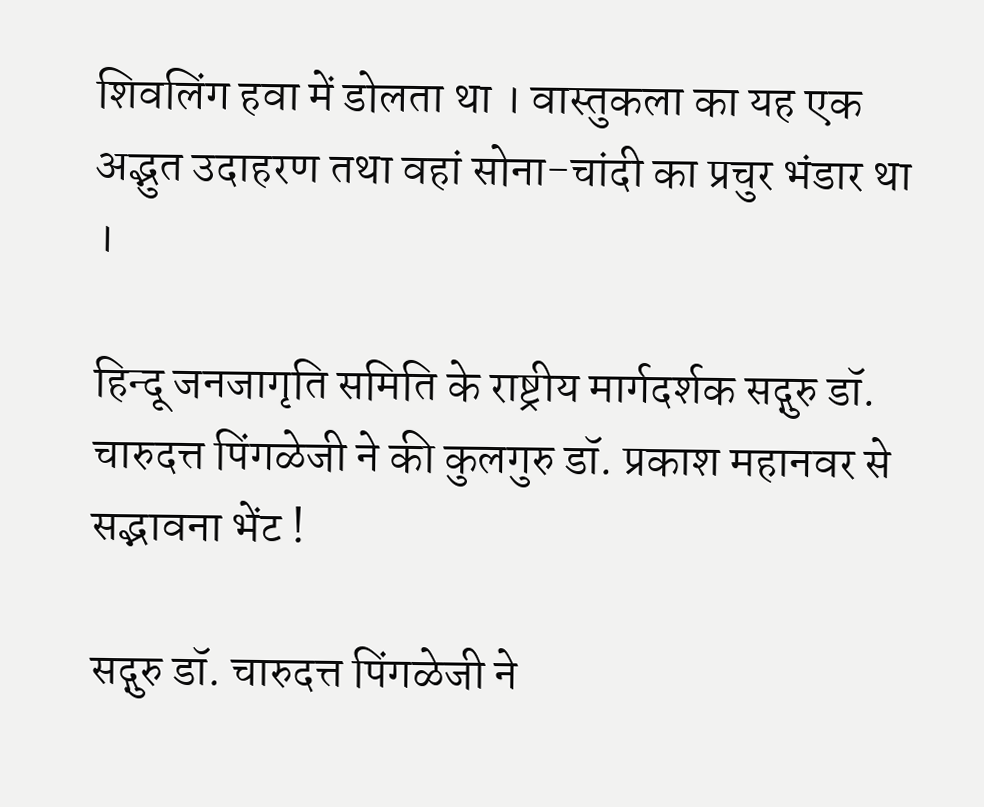शिवलिंग हवा में डोलता था । वास्तुकला का यह एक अद्भुत उदाहरण तथा वहां सोना-चांदी का प्रचुर भंडार था ।

हिन्दू जनजागृति समिति के राष्ट्रीय मार्गदर्शक सद्गुरु डॉ. चारुदत्त पिंगळेजी ने की कुलगुरु डॉ. प्रकाश महानवर से सद्भावना भेंट !

सद्गुरु डॉ. चारुदत्त पिंगळेजी ने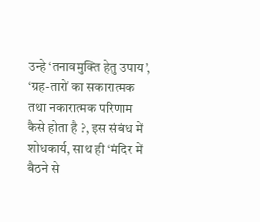उन्हे ‘तनावमुक्ति हेतु उपाय’, ‘ग्रह-तारों का सकारात्मक तथा नकारात्मक परिणाम कैसे होता है ?, इस संबंध में शोधकार्य, साथ ही ‘मंदिर में बैठने से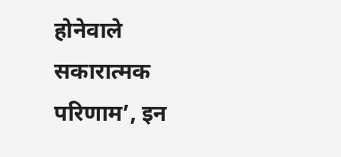होनेवाले सकारात्मक परिणाम’, इन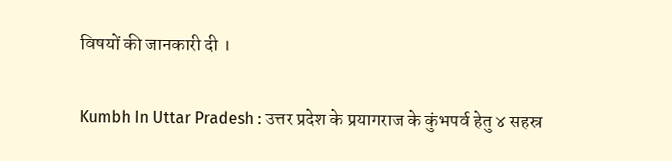विषयों की जानकारी दी ।

Kumbh In Uttar Pradesh : उत्तर प्रदेश के प्रयागराज के कुंभपर्व हेतु ४ सहस्र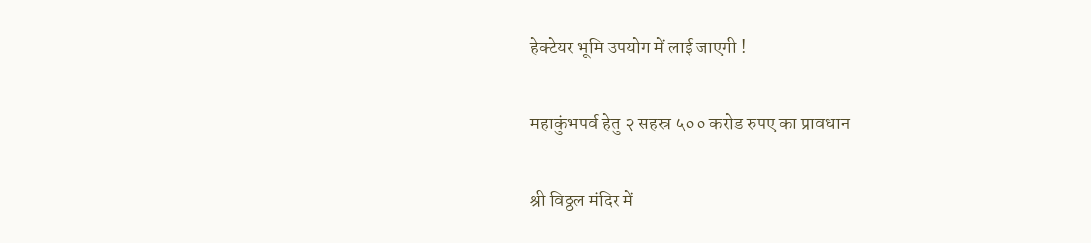हेक्टेयर भूमि उपयोग में लाई जाएगी !

महाकुंभपर्व हेतु २ सहस्र ५०० करोड रुपए का प्रावधान

श्री विठ्ठल मंदिर में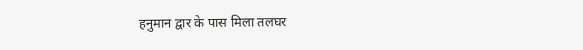हनुमान द्वार के पास मिला तलघर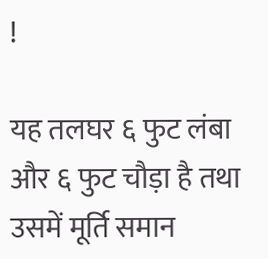!

यह तलघर ६ फुट लंबा और ६ फुट चौड़ा है तथा उसमें मूर्ति समान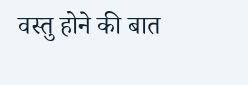वस्तु होने की बात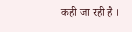कही जा रही है ।